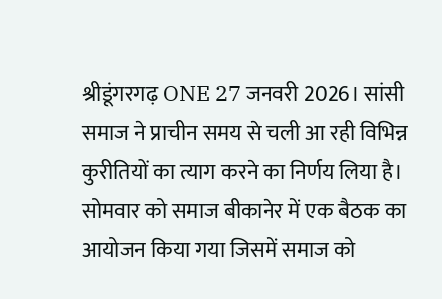श्रीडूंगरगढ़ ONE 27 जनवरी 2026। सांसी समाज ने प्राचीन समय से चली आ रही विभिन्न कुरीतियों का त्याग करने का निर्णय लिया है।
सोमवार को समाज बीकानेर में एक बैठक का आयोजन किया गया जिसमें समाज को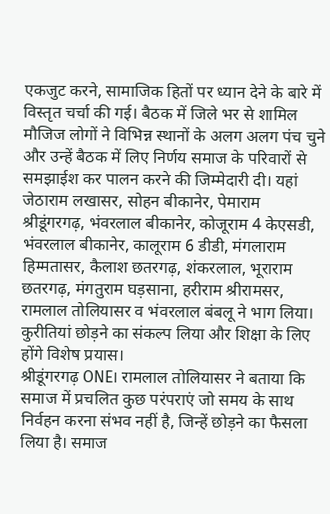एकजुट करने, सामाजिक हितों पर ध्यान देने के बारे में विस्तृत चर्चा की गई। बैठक में जिले भर से शामिल मौजिज लोगों ने विभिन्न स्थानों के अलग अलग पंच चुने और उन्हें बैठक में लिए निर्णय समाज के परिवारों से समझाईश कर पालन करने की जिम्मेदारी दी। यहां जेठाराम लखासर, सोहन बीकानेर, पेमाराम श्रीडूंगरगढ़, भंवरलाल बीकानेर, कोजूराम 4 केएसडी, भंवरलाल बीकानेर, कालूराम 6 डीडी, मंगलाराम हिम्मतासर, कैलाश छतरगढ़, शंकरलाल, भूराराम छतरगढ़, मंगतुराम घड़साना, हरीराम श्रीरामसर, रामलाल तोलियासर व भंवरलाल बंबलू ने भाग लिया।
कुरीतियां छोड़ने का संकल्प लिया और शिक्षा के लिए होंगे विशेष प्रयास।
श्रीडूंगरगढ़ ONE। रामलाल तोलियासर ने बताया कि समाज में प्रचलित कुछ परंपराएं जो समय के साथ निर्वहन करना संभव नहीं है, जिन्हें छोड़ने का फैसला लिया है। समाज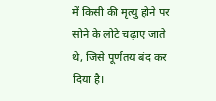में किसी की मृत्यु होने पर सोने के लोटे चढ़ाए जाते थे, जिसे पूर्णतय बंद कर दिया है।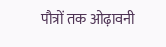पौत्रों तक ओढ़ावनी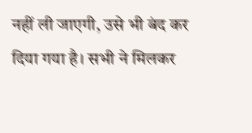नहीं ली जाएगी, उसे भी बंद कर दिया गया है। सभी ने मिलकर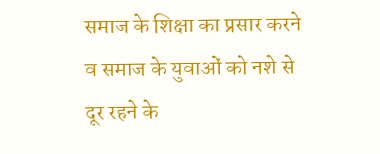समाज के शिक्षा का प्रसार करने व समाज के युवाओं को नशे से दूर रहने के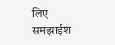लिए समझाईश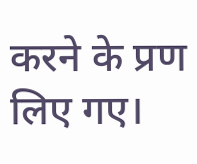करने के प्रण लिए गए।